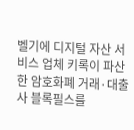벨기에 디지털 자산 서비스 업체 키록이 파산한 암호화폐 거래·대출사 블록필스를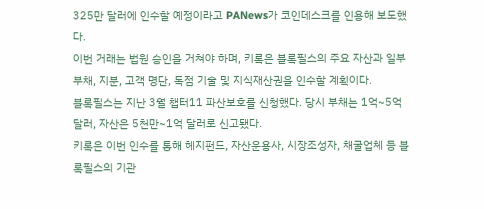325만 달러에 인수할 예정이라고 PANews가 코인데스크를 인용해 보도했다.
이번 거래는 법원 승인을 거쳐야 하며, 키록은 블록필스의 주요 자산과 일부 부채, 지분, 고객 명단, 독점 기술 및 지식재산권을 인수할 계획이다.
블록필스는 지난 3월 챕터11 파산보호를 신청했다. 당시 부채는 1억~5억 달러, 자산은 5천만~1억 달러로 신고됐다.
키록은 이번 인수를 통해 헤지펀드, 자산운용사, 시장조성자, 채굴업체 등 블록필스의 기관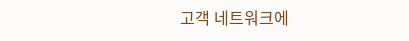고객 네트워크에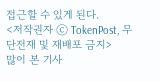접근할 수 있게 된다.
<저작권자 ⓒ TokenPost, 무단전재 및 재배포 금지>
많이 본 기사